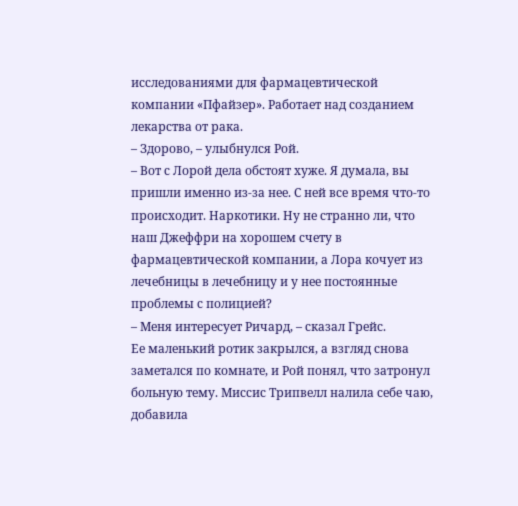исследованиями для фармацевтической компании «Пфайзер». Работает над созданием лекарства от рака.
– Здорово, – улыбнулся Рой.
– Вот с Лорой дела обстоят хуже. Я думала, вы пришли именно из-за нее. С ней все время что-то происходит. Наркотики. Ну не странно ли, что наш Джеффри на хорошем счету в фармацевтической компании, а Лора кочует из лечебницы в лечебницу и у нее постоянные проблемы с полицией?
– Меня интересует Ричард, – сказал Грейс.
Ее маленький ротик закрылся, а взгляд снова заметался по комнате, и Рой понял, что затронул больную тему. Миссис Трипвелл налила себе чаю, добавила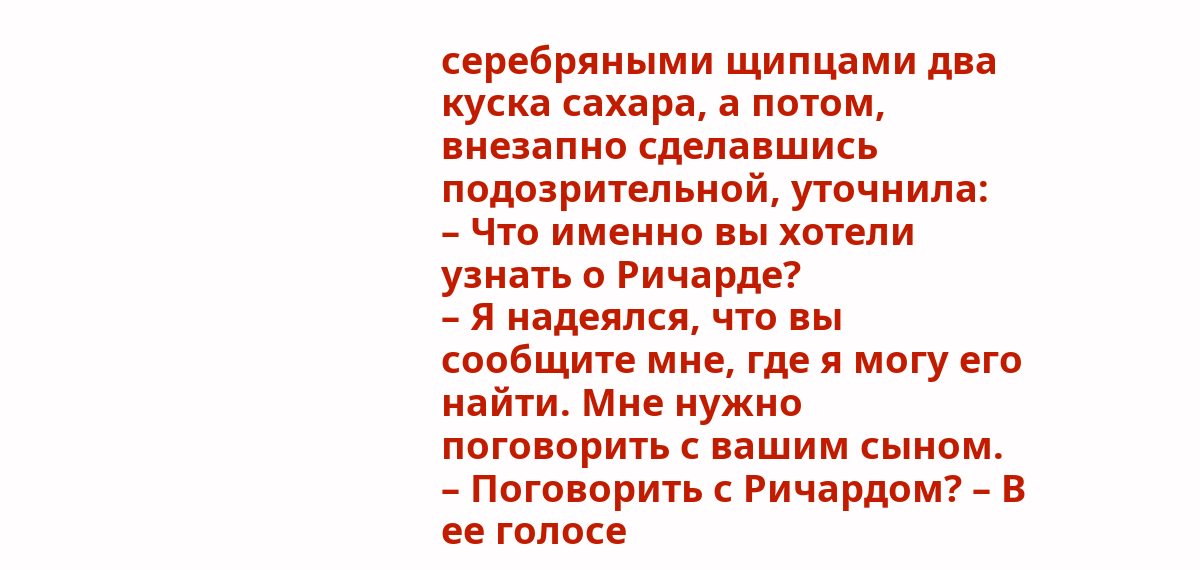серебряными щипцами два куска сахара, а потом, внезапно сделавшись подозрительной, уточнила:
– Что именно вы хотели узнать о Ричарде?
– Я надеялся, что вы сообщите мне, где я могу его найти. Мне нужно поговорить с вашим сыном.
– Поговорить с Ричардом? – В ее голосе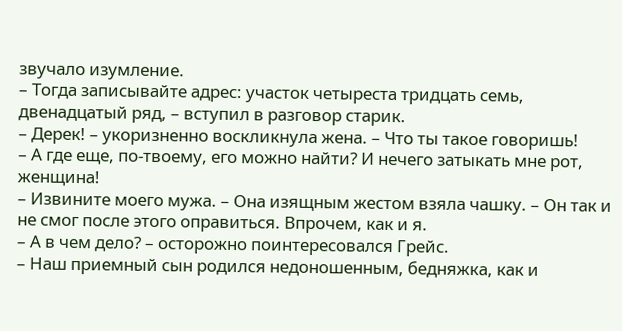звучало изумление.
– Тогда записывайте адрес: участок четыреста тридцать семь, двенадцатый ряд, – вступил в разговор старик.
– Дерек! – укоризненно воскликнула жена. – Что ты такое говоришь!
– А где еще, по-твоему, его можно найти? И нечего затыкать мне рот, женщина!
– Извините моего мужа. – Она изящным жестом взяла чашку. – Он так и не смог после этого оправиться. Впрочем, как и я.
– А в чем дело? – осторожно поинтересовался Грейс.
– Наш приемный сын родился недоношенным, бедняжка, как и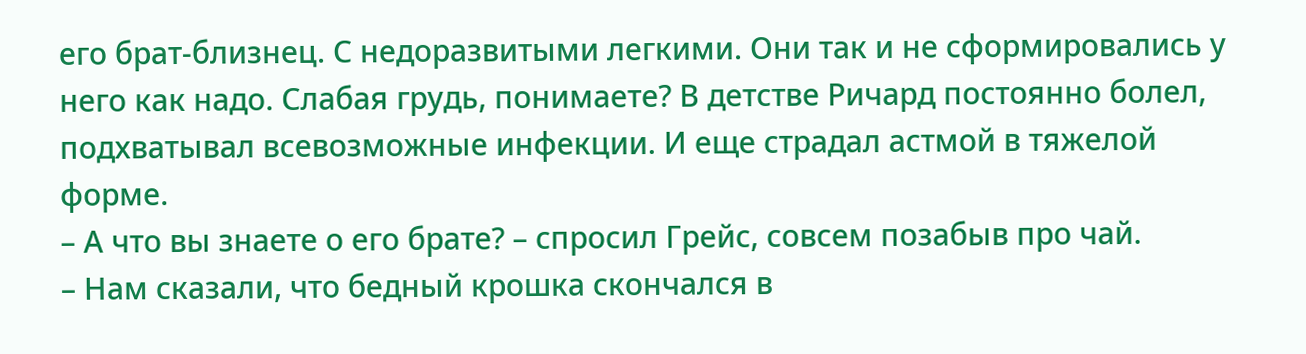его брат-близнец. С недоразвитыми легкими. Они так и не сформировались у него как надо. Слабая грудь, понимаете? В детстве Ричард постоянно болел, подхватывал всевозможные инфекции. И еще страдал астмой в тяжелой форме.
– А что вы знаете о его брате? – спросил Грейс, совсем позабыв про чай.
– Нам сказали, что бедный крошка скончался в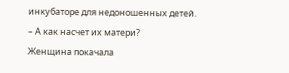инкубаторе для недоношенных детей.
– А как насчет их матери?
Женщина покачала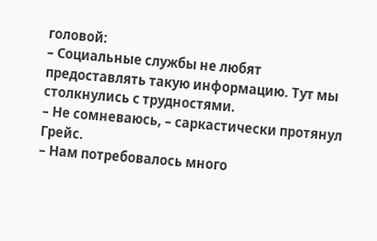головой:
– Социальные службы не любят предоставлять такую информацию. Тут мы столкнулись с трудностями.
– Не сомневаюсь, – саркастически протянул Грейс.
– Нам потребовалось много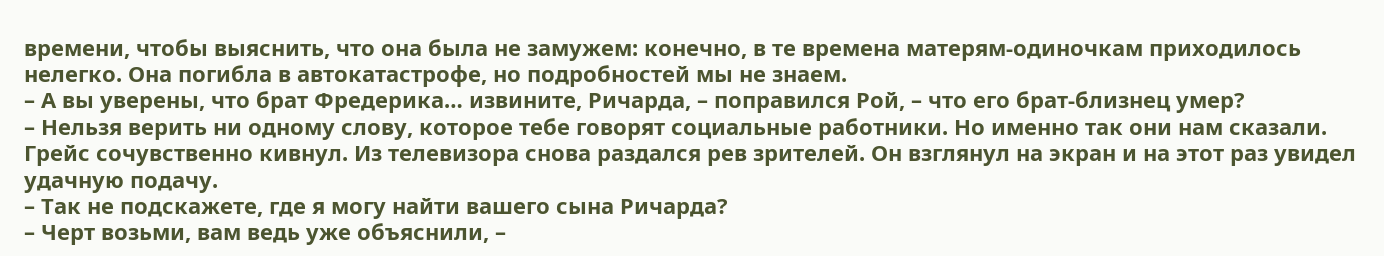времени, чтобы выяснить, что она была не замужем: конечно, в те времена матерям-одиночкам приходилось нелегко. Она погибла в автокатастрофе, но подробностей мы не знаем.
– А вы уверены, что брат Фредерика… извините, Ричарда, – поправился Рой, – что его брат-близнец умер?
– Нельзя верить ни одному слову, которое тебе говорят социальные работники. Но именно так они нам сказали.
Грейс сочувственно кивнул. Из телевизора снова раздался рев зрителей. Он взглянул на экран и на этот раз увидел удачную подачу.
– Так не подскажете, где я могу найти вашего сына Ричарда?
– Черт возьми, вам ведь уже объяснили, –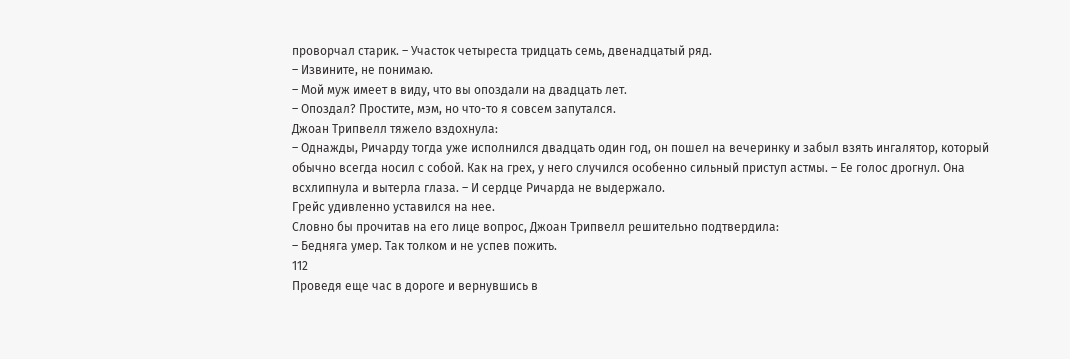проворчал старик. – Участок четыреста тридцать семь, двенадцатый ряд.
– Извините, не понимаю.
– Мой муж имеет в виду, что вы опоздали на двадцать лет.
– Опоздал? Простите, мэм, но что-то я совсем запутался.
Джоан Трипвелл тяжело вздохнула:
– Однажды, Ричарду тогда уже исполнился двадцать один год, он пошел на вечеринку и забыл взять ингалятор, который обычно всегда носил с собой. Как на грех, у него случился особенно сильный приступ астмы. – Ее голос дрогнул. Она всхлипнула и вытерла глаза. – И сердце Ричарда не выдержало.
Грейс удивленно уставился на нее.
Словно бы прочитав на его лице вопрос, Джоан Трипвелл решительно подтвердила:
– Бедняга умер. Так толком и не успев пожить.
112
Проведя еще час в дороге и вернувшись в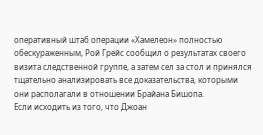оперативный штаб операции «Хамелеон» полностью обескураженным, Рой Грейс сообщил о результатах своего визита следственной группе, а затем сел за стол и принялся тщательно анализировать все доказательства, которыми они располагали в отношении Брайана Бишопа.
Если исходить из того, что Джоан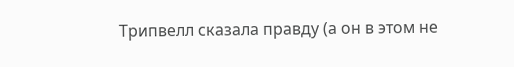Трипвелл сказала правду (а он в этом не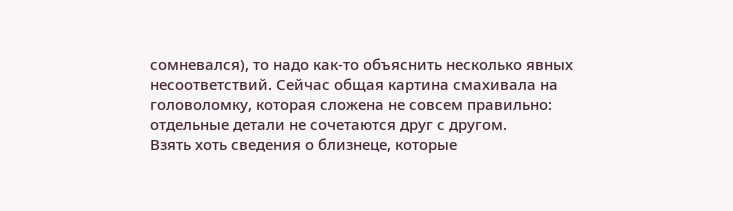сомневался), то надо как-то объяснить несколько явных несоответствий. Сейчас общая картина смахивала на головоломку, которая сложена не совсем правильно: отдельные детали не сочетаются друг с другом.
Взять хоть сведения о близнеце, которые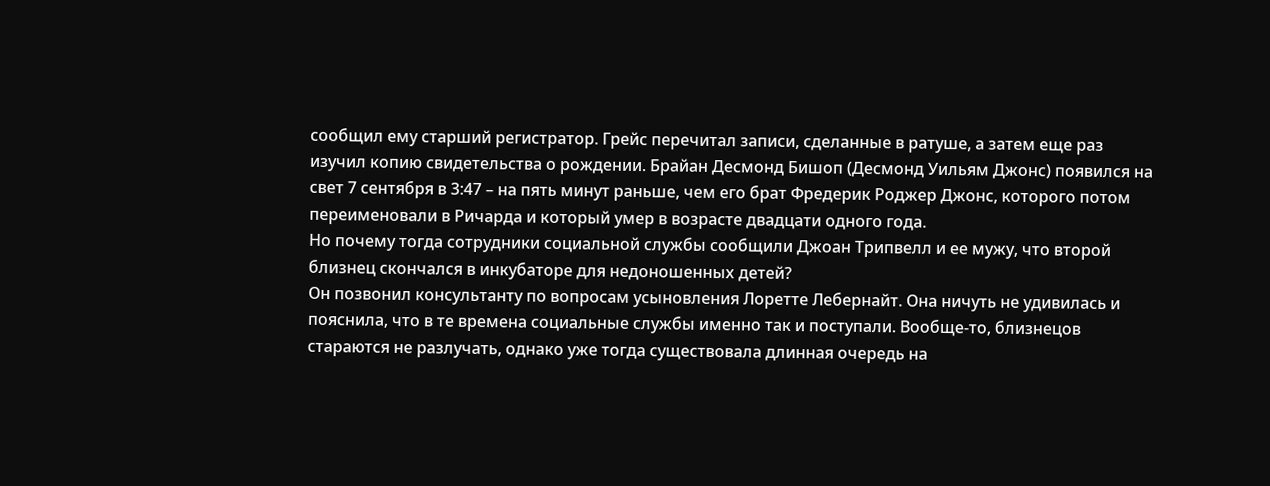сообщил ему старший регистратор. Грейс перечитал записи, сделанные в ратуше, а затем еще раз изучил копию свидетельства о рождении. Брайан Десмонд Бишоп (Десмонд Уильям Джонс) появился на свет 7 сентября в 3:47 – на пять минут раньше, чем его брат Фредерик Роджер Джонс, которого потом переименовали в Ричарда и который умер в возрасте двадцати одного года.
Но почему тогда сотрудники социальной службы сообщили Джоан Трипвелл и ее мужу, что второй близнец скончался в инкубаторе для недоношенных детей?
Он позвонил консультанту по вопросам усыновления Лоретте Лебернайт. Она ничуть не удивилась и пояснила, что в те времена социальные службы именно так и поступали. Вообще-то, близнецов стараются не разлучать, однако уже тогда существовала длинная очередь на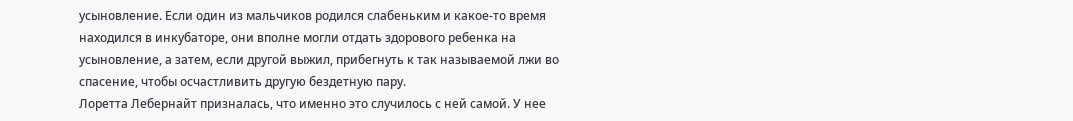усыновление. Если один из мальчиков родился слабеньким и какое-то время находился в инкубаторе, они вполне могли отдать здорового ребенка на усыновление, а затем, если другой выжил, прибегнуть к так называемой лжи во спасение, чтобы осчастливить другую бездетную пару.
Лоретта Лебернайт призналась, что именно это случилось с ней самой. У нее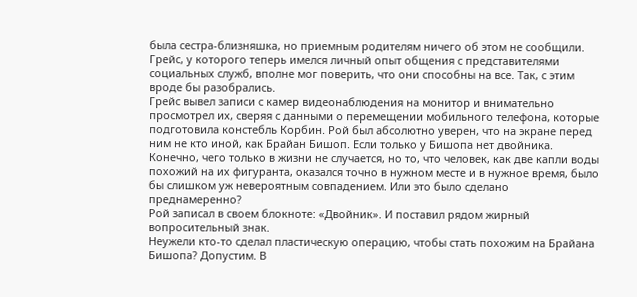была сестра-близняшка, но приемным родителям ничего об этом не сообщили.
Грейс, у которого теперь имелся личный опыт общения с представителями социальных служб, вполне мог поверить, что они способны на все. Так, с этим вроде бы разобрались.
Грейс вывел записи с камер видеонаблюдения на монитор и внимательно просмотрел их, сверяя с данными о перемещении мобильного телефона, которые подготовила констебль Корбин. Рой был абсолютно уверен, что на экране перед ним не кто иной, как Брайан Бишоп. Если только у Бишопа нет двойника. Конечно, чего только в жизни не случается, но то, что человек, как две капли воды похожий на их фигуранта, оказался точно в нужном месте и в нужное время, было бы слишком уж невероятным совпадением. Или это было сделано преднамеренно?
Рой записал в своем блокноте: «Двойник». И поставил рядом жирный вопросительный знак.
Неужели кто-то сделал пластическую операцию, чтобы стать похожим на Брайана Бишопа? Допустим. В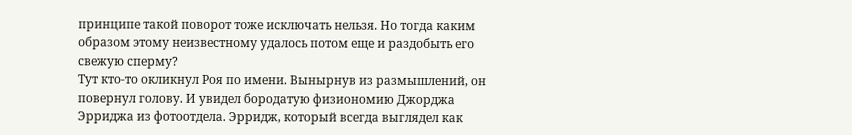принципе такой поворот тоже исключать нельзя. Но тогда каким образом этому неизвестному удалось потом еще и раздобыть его свежую сперму?
Тут кто-то окликнул Роя по имени. Вынырнув из размышлений, он повернул голову. И увидел бородатую физиономию Джорджа Эрриджа из фотоотдела. Эрридж, который всегда выглядел как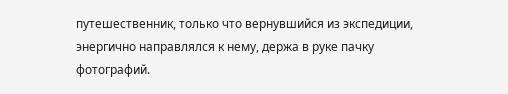путешественник, только что вернувшийся из экспедиции, энергично направлялся к нему, держа в руке пачку фотографий.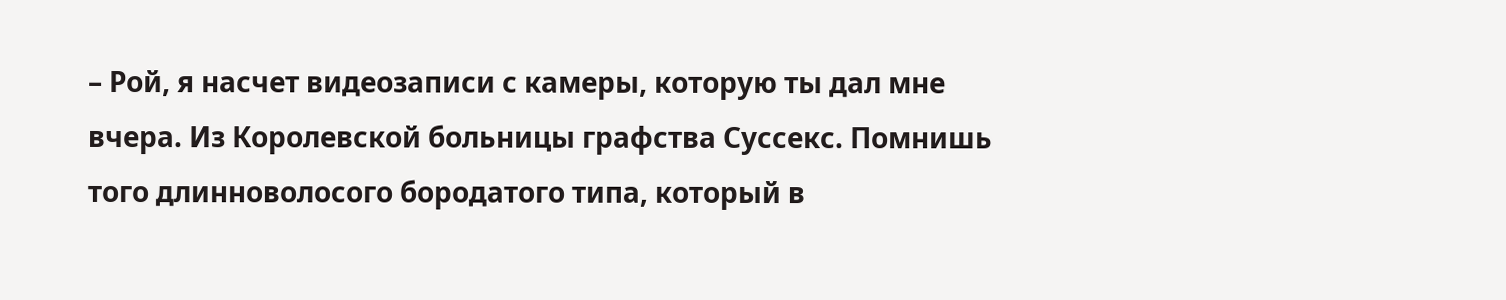– Рой, я насчет видеозаписи с камеры, которую ты дал мне вчера. Из Королевской больницы графства Суссекс. Помнишь того длинноволосого бородатого типа, который в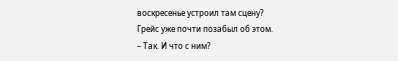воскресенье устроил там сцену?
Грейс уже почти позабыл об этом.
– Так. И что с ним?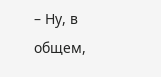– Ну, в общем,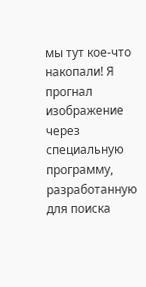мы тут кое-что накопали! Я прогнал изображение через специальную программу, разработанную для поиска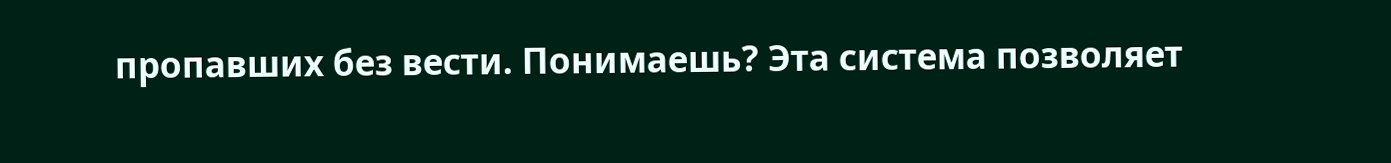пропавших без вести. Понимаешь? Эта система позволяет